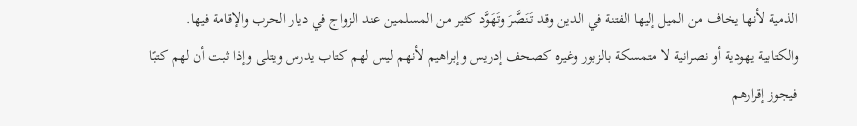الذمية لأنها يخاف من الميل إليها الفتنة في الدين وقد تَنَصَّرَ وتَهَوَّد كثير من المسلمين عند الزواج في ديار الحرب والإقامة فيها.
والكتابية يهودية أو نصرانية لا متمسكة بالزبور وغيره كصحف إدريس وإبراهيم لأنهم ليس لهم كتاب يدرس ويتلى وإذا ثبت أن لهم كتبًا فيجوز إقرارهم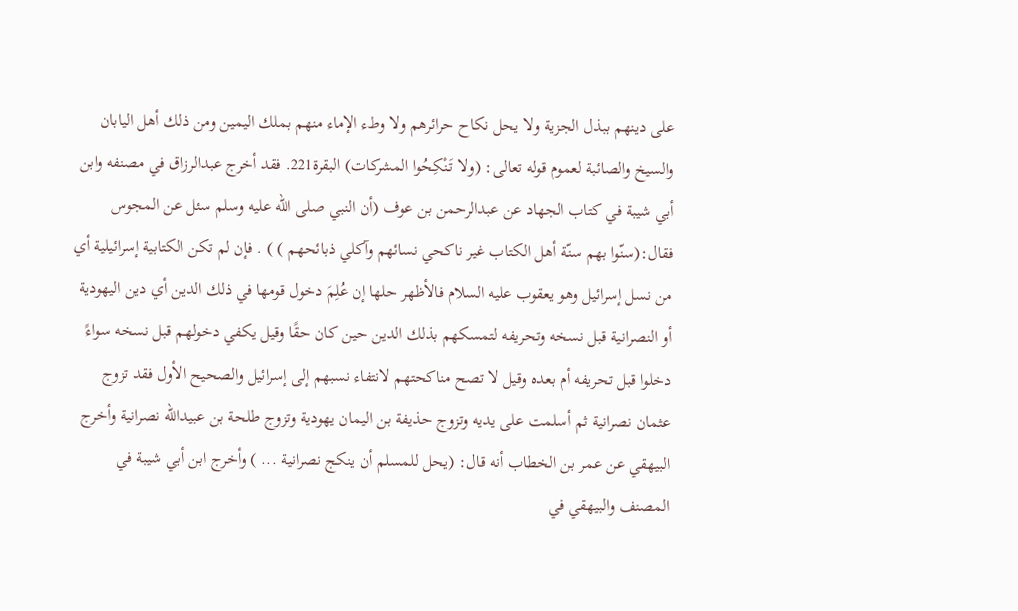على دينهم ببذل الجزية ولا يحل نكاح حرائرهم ولا وطء الإماء منهم بملك اليمين ومن ذلك أهل اليابان والسيخ والصائبة لعموم قوله تعالى: (ولا تَنْكِحُوا المشركات) البقرة221. فقد أخرج عبدالرزاق في مصنفه وابن أبي شيبة في كتاب الجهاد عن عبدالرحمن بن عوف (أن النبي صلى الله عليه وسلم سئل عن المجوس فقال:(سنّوا بهم سنّة أهل الكتاب غير ناكحي نسائهم وآكلي ذبائحهم ) ) . فإن لم تكن الكتابية إسرائيلية أي من نسل إسرائيل وهو يعقوب عليه السلام فالأظهر حلها إن عُلِمَ دخول قومها في ذلك الدين أي دين اليهودية أو النصرانية قبل نسخه وتحريفه لتمسكهم بذلك الدين حين كان حقًا وقيل يكفي دخولهم قبل نسخه سواءً دخلوا قبل تحريفه أم بعده وقيل لا تصح مناكحتهم لانتفاء نسبهم إلى إسرائيل والصحيح الأول فقد تزوج عثمان نصرانية ثم أسلمت على يديه وتزوج حذيفة بن اليمان يهودية وتزوج طلحة بن عبيدالله نصرانية وأخرج البيهقي عن عمر بن الخطاب أنه قال: (يحل للمسلم أن ينكج نصرانية ... ) وأخرج ابن أبي شيبة في المصنف والبيهقي في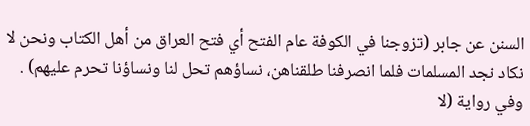السنن عن جابر (تزوجنا في الكوفة عام الفتح أي فتح العراق من أهل الكتاب ونحن لا نكاد نجد المسلمات فلما انصرفنا طلقناهن، نساؤهم تحل لنا ونساؤنا تحرم عليهم) . وفي رواية (لا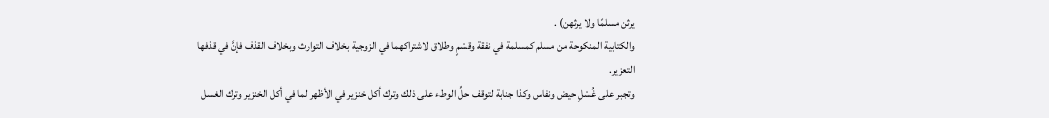يرثن مسلمًا ولا يرثهن) .
والكتابية المنكوحة من مسلم كمسلمة في نفقة وقسْمٍ وطلاق لاشتراكهما في الزوجية بخلاف التوارث وبخلاف القذف فإنَّ في قذفها التعزير.
وتجبر على غُسْلِ حيض ونفاس وكذا جنابة لتوقف حلِّ الوطء على ذلك وترك أكل خنزير في الأظهر لما في أكل الخنزير وترك الغسل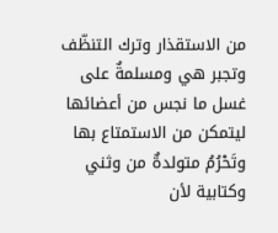من الاستقذار وترك التنظّف وتجبر هي ومسلمةٌ على غسل ما نجس من أعضائها ليتمكن من الاستمتاع بها وتَحْرُمُ متولدةٌ من وثني وكتابية لأن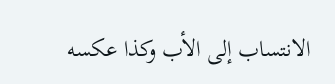الانتساب إلى الأب وكذا عكسه